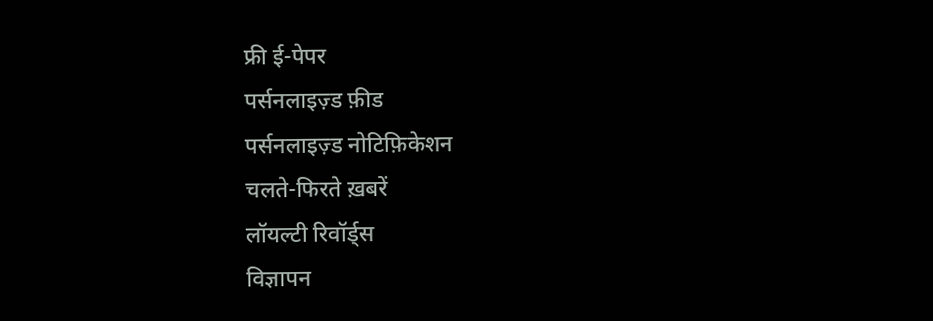फ्री ई-पेपर
पर्सनलाइज़्ड फ़ीड
पर्सनलाइज़्ड नोटिफ़िकेशन
चलते-फिरते ख़बरें
लॉयल्टी रिवॉर्ड्स
विज्ञापन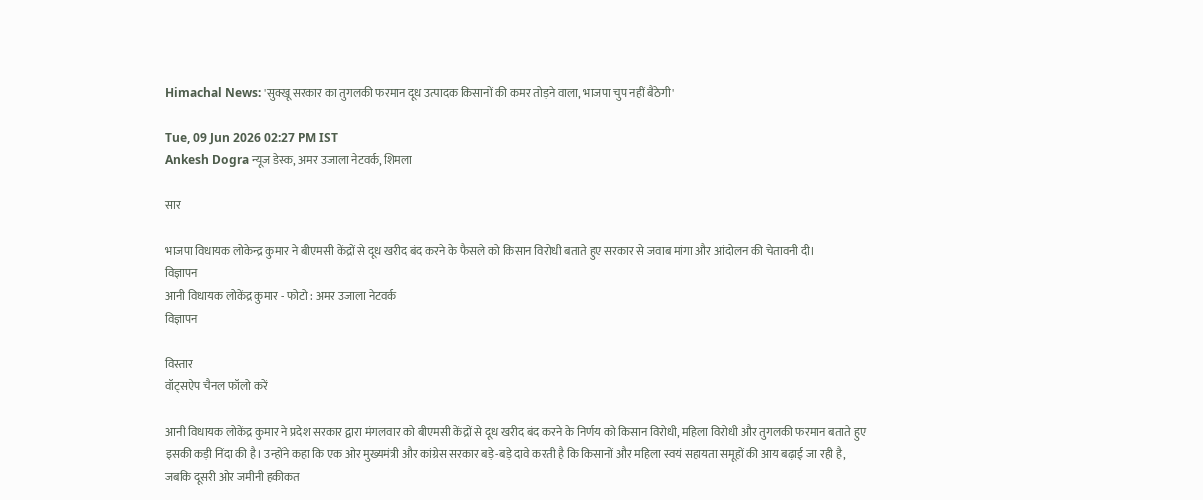Himachal News: 'सुक्खू सरकार का तुगलकी फरमान दूध उत्पादक किसानों की कमर तोड़ने वाला, भाजपा चुप नहीं बैठेगी'

Tue, 09 Jun 2026 02:27 PM IST
Ankesh Dogra न्यूज डेस्क, अमर उजाला नेटवर्क, शिमला

सार

भाजपा विधायक लोकेन्द्र कुमार ने बीएमसी केंद्रों से दूध खरीद बंद करने के फैसले को किसान विरोधी बताते हुए सरकार से जवाब मांगा और आंदोलन की चेतावनी दी।
विज्ञापन
आनी विधायक लोकेंद्र कुमार - फोटो : अमर उजाला नेटवर्क
विज्ञापन

विस्तार
वॉट्सऐप चैनल फॉलो करें

आनी विधायक लोकेंद्र कुमार ने प्रदेश सरकार द्वारा मंगलवार को बीएमसी केंद्रों से दूध खरीद बंद करने के निर्णय को किसान विरोधी, महिला विरोधी और तुगलकी फरमान बताते हुए इसकी कड़ी निंदा की है। उन्होंने कहा कि एक ओर मुख्यमंत्री और कांग्रेस सरकार बड़े-बड़े दावे करती है कि किसानों और महिला स्वयं सहायता समूहों की आय बढ़ाई जा रही है, जबकि दूसरी ओर जमीनी हकीकत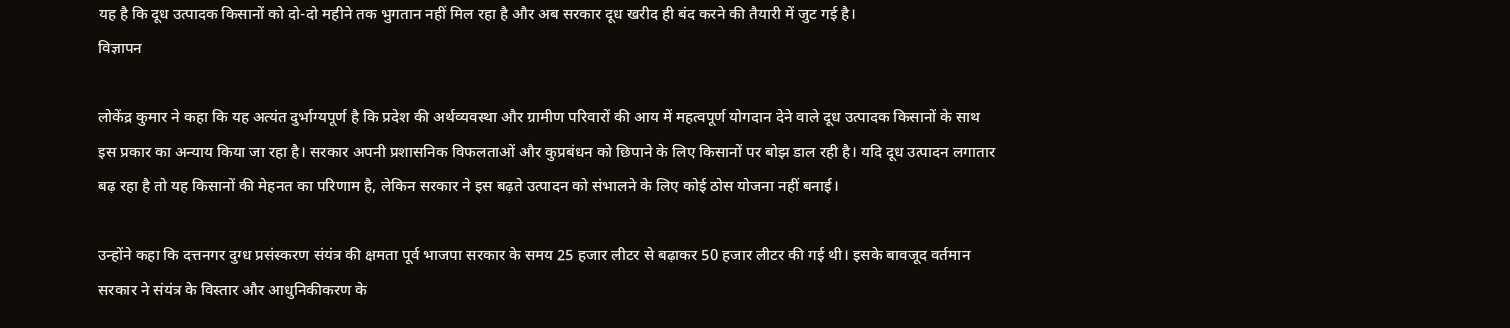यह है कि दूध उत्पादक किसानों को दो-दो महीने तक भुगतान नहीं मिल रहा है और अब सरकार दूध खरीद ही बंद करने की तैयारी में जुट गई है।
विज्ञापन

लोकेंद्र कुमार ने कहा कि यह अत्यंत दुर्भाग्यपूर्ण है कि प्रदेश की अर्थव्यवस्था और ग्रामीण परिवारों की आय में महत्वपूर्ण योगदान देने वाले दूध उत्पादक किसानों के साथ इस प्रकार का अन्याय किया जा रहा है। सरकार अपनी प्रशासनिक विफलताओं और कुप्रबंधन को छिपाने के लिए किसानों पर बोझ डाल रही है। यदि दूध उत्पादन लगातार बढ़ रहा है तो यह किसानों की मेहनत का परिणाम है, लेकिन सरकार ने इस बढ़ते उत्पादन को संभालने के लिए कोई ठोस योजना नहीं बनाई।

उन्होंने कहा कि दत्तनगर दुग्ध प्रसंस्करण संयंत्र की क्षमता पूर्व भाजपा सरकार के समय 25 हजार लीटर से बढ़ाकर 50 हजार लीटर की गई थी। इसके बावजूद वर्तमान सरकार ने संयंत्र के विस्तार और आधुनिकीकरण के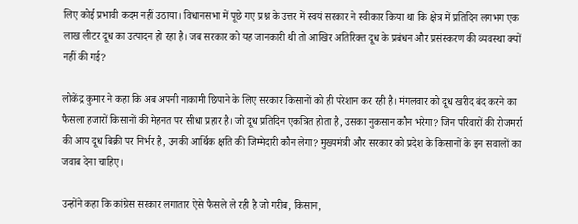लिए कोई प्रभावी कदम नहीं उठाया। विधानसभा में पूछे गए प्रश्न के उत्तर में स्वयं सरकार ने स्वीकार किया था कि क्षेत्र में प्रतिदिन लगभग एक लाख लीटर दूध का उत्पादन हो रहा है। जब सरकार को यह जानकारी थी तो आखिर अतिरिक्त दूध के प्रबंधन और प्रसंस्करण की व्यवस्था क्यों नहीं की गई?

लोकेंद्र कुमार ने कहा कि अब अपनी नाकामी छिपाने के लिए सरकार किसानों को ही परेशान कर रही है। मंगलवार को दूध खरीद बंद करने का फैसला हजारों किसानों की मेहनत पर सीधा प्रहार है। जो दूध प्रतिदिन एकत्रित होता है, उसका नुकसान कौन भरेगा? जिन परिवारों की रोजमर्रा की आय दूध बिक्री पर निर्भर है, उनकी आर्थिक क्षति की जिम्मेदारी कौन लेगा? मुख्यमंत्री और सरकार को प्रदेश के किसानों के इन सवालों का जवाब देना चाहिए।

उन्होंने कहा कि कांग्रेस सरकार लगातार ऐसे फैसले ले रही है जो गरीब, किसान,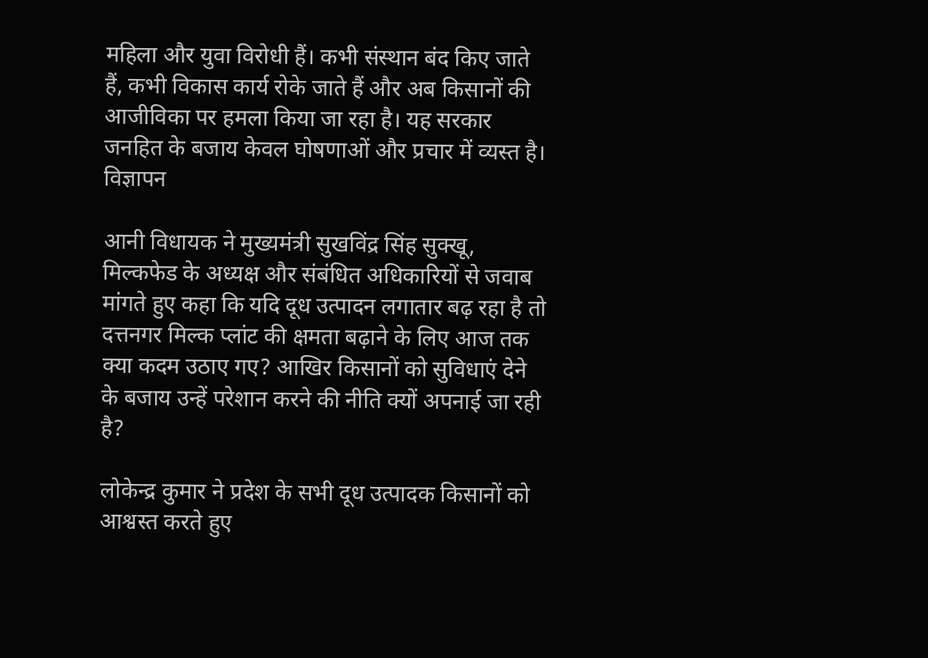महिला और युवा विरोधी हैं। कभी संस्थान बंद किए जाते हैं, कभी विकास कार्य रोके जाते हैं और अब किसानों की आजीविका पर हमला किया जा रहा है। यह सरकार जनहित के बजाय केवल घोषणाओं और प्रचार में व्यस्त है।
विज्ञापन

आनी विधायक ने मुख्यमंत्री सुखविंद्र सिंह सुक्खू, मिल्कफेड के अध्यक्ष और संबंधित अधिकारियों से जवाब मांगते हुए कहा कि यदि दूध उत्पादन लगातार बढ़ रहा है तो दत्तनगर मिल्क प्लांट की क्षमता बढ़ाने के लिए आज तक क्या कदम उठाए गए? आखिर किसानों को सुविधाएं देने के बजाय उन्हें परेशान करने की नीति क्यों अपनाई जा रही है?

लोकेन्द्र कुमार ने प्रदेश के सभी दूध उत्पादक किसानों को आश्वस्त करते हुए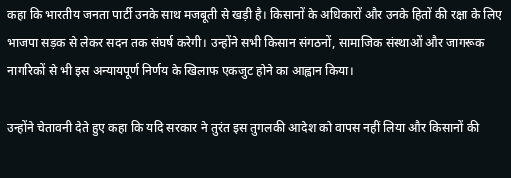कहा कि भारतीय जनता पार्टी उनके साथ मजबूती से खड़ी है। किसानों के अधिकारों और उनके हितों की रक्षा के लिए भाजपा सड़क से लेकर सदन तक संघर्ष करेगी। उन्होंने सभी किसान संगठनों, सामाजिक संस्थाओं और जागरूक नागरिकों से भी इस अन्यायपूर्ण निर्णय के खिलाफ एकजुट होने का आह्वान किया।

उन्होंने चेतावनी देते हुए कहा कि यदि सरकार ने तुरंत इस तुगलकी आदेश को वापस नहीं लिया और किसानों की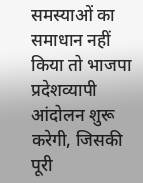समस्याओं का समाधान नहीं किया तो भाजपा प्रदेशव्यापी आंदोलन शुरू करेगी, जिसकी पूरी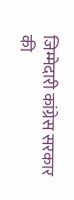जिम्मेदारी कांग्रेस सरकार की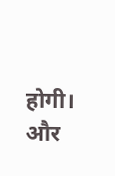होगी।
और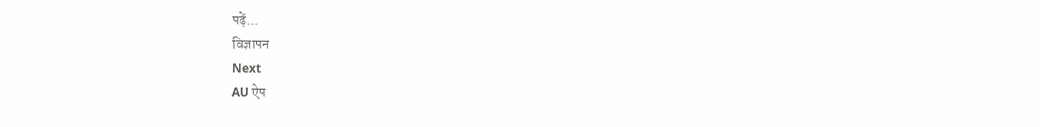पढ़ें...
विज्ञापन
Next
AU ऐप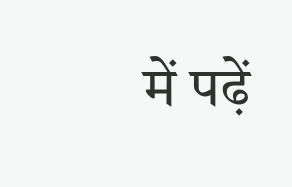में पढ़ें